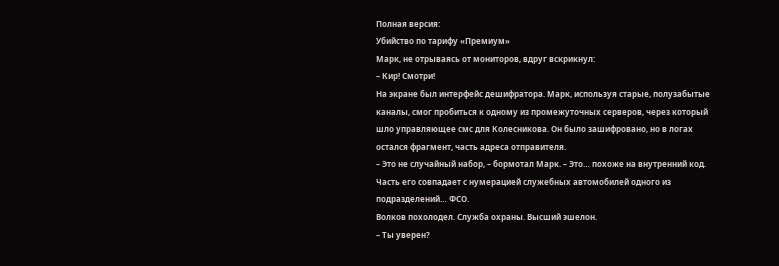Полная версия:
Убийство по тарифу «Премиум»
Марк, не отрываясь от мониторов, вдруг вскрикнул:
– Кир! Смотри!
На экране был интерфейс дешифратора. Марк, используя старые, полузабытые каналы, смог пробиться к одному из промежуточных серверов, через который шло управляющее смс для Колесникова. Он было зашифровано, но в логах остался фрагмент, часть адреса отправителя.
– Это не случайный набор, – бормотал Марк. – Это… похоже на внутренний код. Часть его совпадает с нумерацией служебных автомобилей одного из подразделений… ФСО.
Волков похолодел. Служба охраны. Высший эшелон.
– Ты уверен?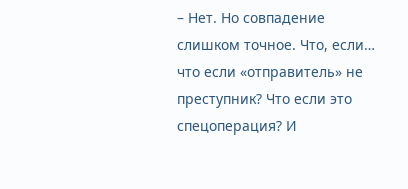– Нет. Но совпадение слишком точное. Что, если… что если «отправитель» не преступник? Что если это спецоперация? И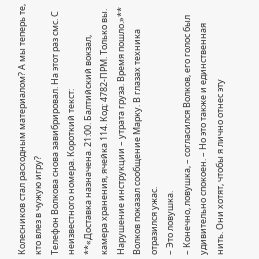Колесников стал расходным материалом? А мы теперь те, кто влез в чужую игру?
Телефон Волкова снова завибрировал. На этот раз смс. С неизвестного номера. Короткий текст:
**«Доставка назначена. 21:00. Балтийский вокзал, камера хранения, ячейка 114. Код: 4782-ПРМ. Только вы. Нарушение инструкции – утрата груза. Время пошло.»**
Волков показал сообщение Марку. В глазах техника отразился ужас.
– Это ловушка.
– Конечно, ловушка, – согласился Волков, его голос был удивительно спокоен. – Но это также и единственная нить. Они хотят, чтобы я лично отнес эту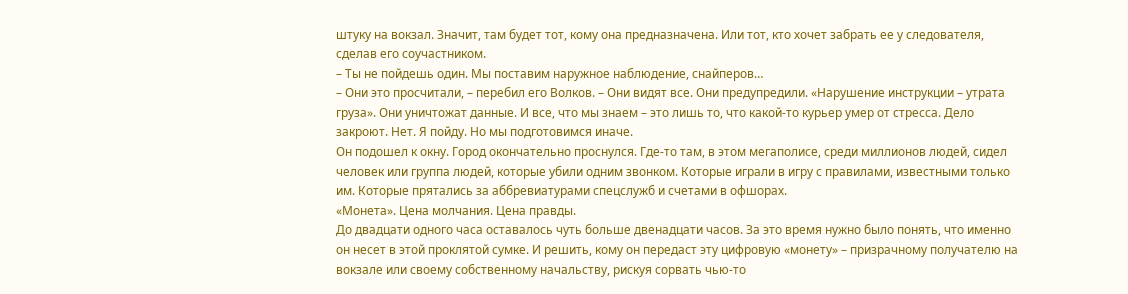штуку на вокзал. Значит, там будет тот, кому она предназначена. Или тот, кто хочет забрать ее у следователя, сделав его соучастником.
– Ты не пойдешь один. Мы поставим наружное наблюдение, снайперов…
– Они это просчитали, – перебил его Волков. – Они видят все. Они предупредили. «Нарушение инструкции – утрата груза». Они уничтожат данные. И все, что мы знаем – это лишь то, что какой-то курьер умер от стресса. Дело закроют. Нет. Я пойду. Но мы подготовимся иначе.
Он подошел к окну. Город окончательно проснулся. Где-то там, в этом мегаполисе, среди миллионов людей, сидел человек или группа людей, которые убили одним звонком. Которые играли в игру с правилами, известными только им. Которые прятались за аббревиатурами спецслужб и счетами в офшорах.
«Монета». Цена молчания. Цена правды.
До двадцати одного часа оставалось чуть больше двенадцати часов. За это время нужно было понять, что именно он несет в этой проклятой сумке. И решить, кому он передаст эту цифровую «монету» – призрачному получателю на вокзале или своему собственному начальству, рискуя сорвать чью-то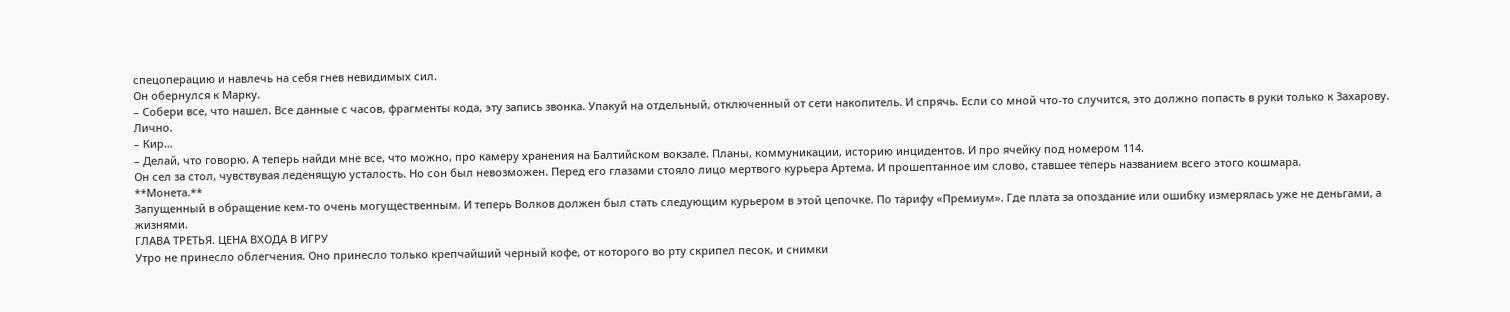спецоперацию и навлечь на себя гнев невидимых сил.
Он обернулся к Марку.
– Собери все, что нашел. Все данные с часов, фрагменты кода, эту запись звонка. Упакуй на отдельный, отключенный от сети накопитель. И спрячь. Если со мной что-то случится, это должно попасть в руки только к Захарову. Лично.
– Кир…
– Делай, что говорю. А теперь найди мне все, что можно, про камеру хранения на Балтийском вокзале. Планы, коммуникации, историю инцидентов. И про ячейку под номером 114.
Он сел за стол, чувствувая леденящую усталость. Но сон был невозможен. Перед его глазами стояло лицо мертвого курьера Артема. И прошептанное им слово, ставшее теперь названием всего этого кошмара.
**Монета.**
Запущенный в обращение кем-то очень могущественным. И теперь Волков должен был стать следующим курьером в этой цепочке. По тарифу «Премиум». Где плата за опоздание или ошибку измерялась уже не деньгами, а жизнями.
ГЛАВА ТРЕТЬЯ. ЦЕНА ВХОДА В ИГРУ
Утро не принесло облегчения. Оно принесло только крепчайший черный кофе, от которого во рту скрипел песок, и снимки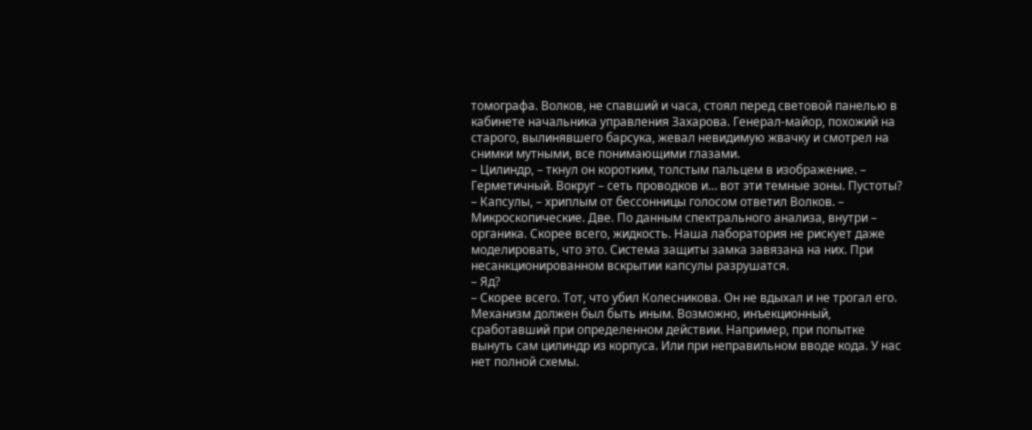томографа. Волков, не спавший и часа, стоял перед световой панелью в кабинете начальника управления Захарова. Генерал-майор, похожий на старого, вылинявшего барсука, жевал невидимую жвачку и смотрел на снимки мутными, все понимающими глазами.
– Цилиндр, – ткнул он коротким, толстым пальцем в изображение. – Герметичный. Вокруг – сеть проводков и… вот эти темные зоны. Пустоты?
– Капсулы, – хриплым от бессонницы голосом ответил Волков. – Микроскопические. Две. По данным спектрального анализа, внутри – органика. Скорее всего, жидкость. Наша лаборатория не рискует даже моделировать, что это. Система защиты замка завязана на них. При несанкционированном вскрытии капсулы разрушатся.
– Яд?
– Скорее всего. Тот, что убил Колесникова. Он не вдыхал и не трогал его. Механизм должен был быть иным. Возможно, инъекционный, сработавший при определенном действии. Например, при попытке вынуть сам цилиндр из корпуса. Или при неправильном вводе кода. У нас нет полной схемы.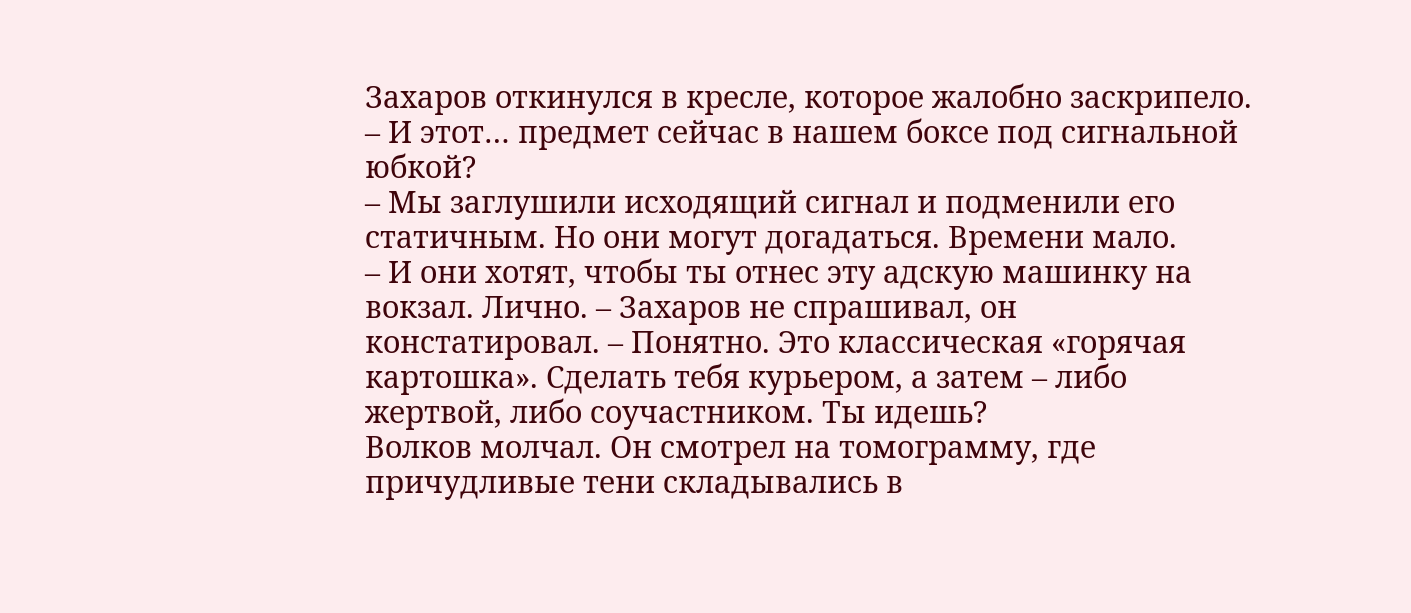Захаров откинулся в кресле, которое жалобно заскрипело.
– И этот… предмет сейчас в нашем боксе под сигнальной юбкой?
– Мы заглушили исходящий сигнал и подменили его статичным. Но они могут догадаться. Времени мало.
– И они хотят, чтобы ты отнес эту адскую машинку на вокзал. Лично. – Захаров не спрашивал, он констатировал. – Понятно. Это классическая «горячая картошка». Сделать тебя курьером, а затем – либо жертвой, либо соучастником. Ты идешь?
Волков молчал. Он смотрел на томограмму, где причудливые тени складывались в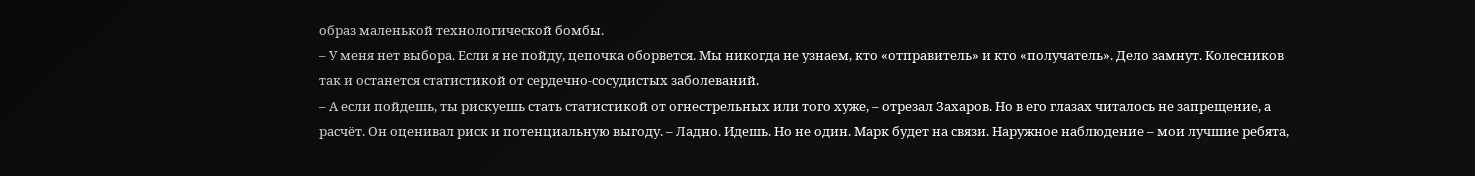образ маленькой технологической бомбы.
– У меня нет выбора. Если я не пойду, цепочка оборвется. Мы никогда не узнаем, кто «отправитель» и кто «получатель». Дело замнут. Колесников так и останется статистикой от сердечно-сосудистых заболеваний.
– А если пойдешь, ты рискуешь стать статистикой от огнестрельных или того хуже, – отрезал Захаров. Но в его глазах читалось не запрещение, а расчёт. Он оценивал риск и потенциальную выгоду. – Ладно. Идешь. Но не один. Марк будет на связи. Наружное наблюдение – мои лучшие ребята,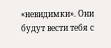«невидимки». Они будут вести тебя с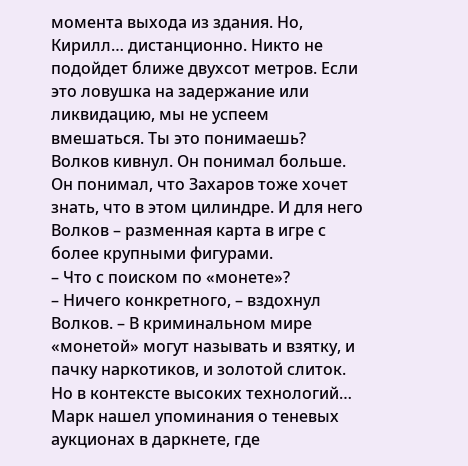момента выхода из здания. Но, Кирилл… дистанционно. Никто не подойдет ближе двухсот метров. Если это ловушка на задержание или ликвидацию, мы не успеем вмешаться. Ты это понимаешь?
Волков кивнул. Он понимал больше. Он понимал, что Захаров тоже хочет знать, что в этом цилиндре. И для него Волков – разменная карта в игре с более крупными фигурами.
– Что с поиском по «монете»?
– Ничего конкретного, – вздохнул Волков. – В криминальном мире «монетой» могут называть и взятку, и пачку наркотиков, и золотой слиток. Но в контексте высоких технологий… Марк нашел упоминания о теневых аукционах в даркнете, где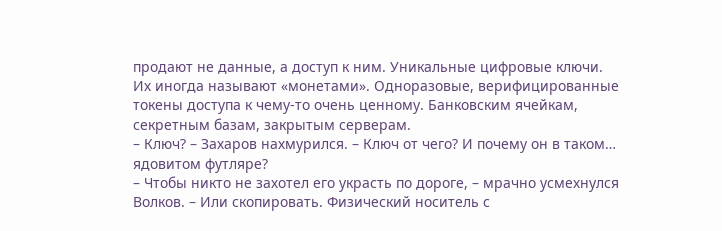продают не данные, а доступ к ним. Уникальные цифровые ключи. Их иногда называют «монетами». Одноразовые, верифицированные токены доступа к чему-то очень ценному. Банковским ячейкам, секретным базам, закрытым серверам.
– Ключ? – Захаров нахмурился. – Ключ от чего? И почему он в таком… ядовитом футляре?
– Чтобы никто не захотел его украсть по дороге, – мрачно усмехнулся Волков. – Или скопировать. Физический носитель с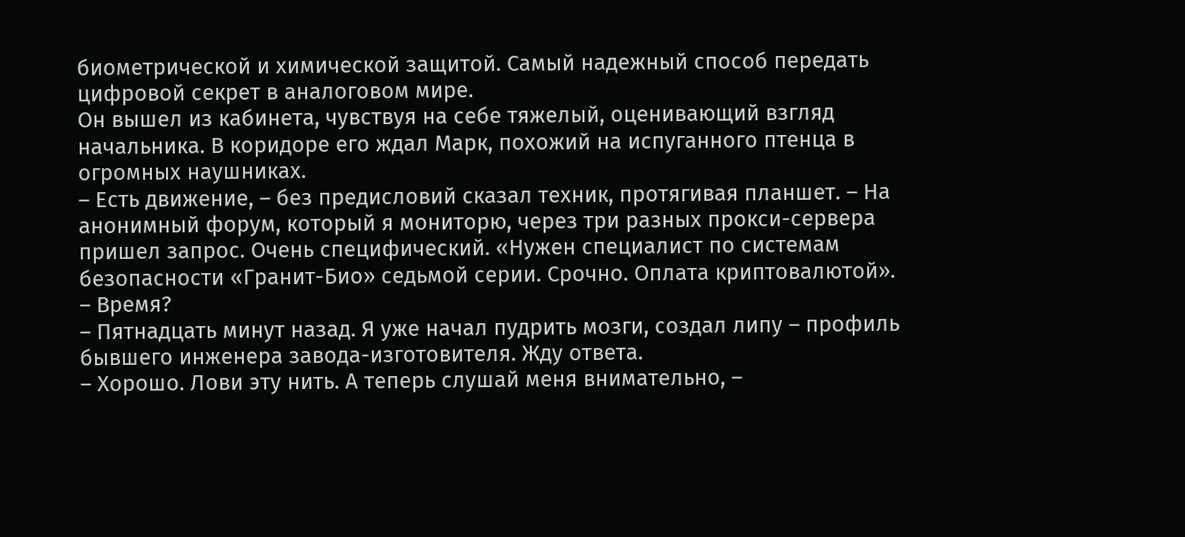биометрической и химической защитой. Самый надежный способ передать цифровой секрет в аналоговом мире.
Он вышел из кабинета, чувствуя на себе тяжелый, оценивающий взгляд начальника. В коридоре его ждал Марк, похожий на испуганного птенца в огромных наушниках.
– Есть движение, – без предисловий сказал техник, протягивая планшет. – На анонимный форум, который я мониторю, через три разных прокси-сервера пришел запрос. Очень специфический. «Нужен специалист по системам безопасности «Гранит-Био» седьмой серии. Срочно. Оплата криптовалютой».
– Время?
– Пятнадцать минут назад. Я уже начал пудрить мозги, создал липу – профиль бывшего инженера завода-изготовителя. Жду ответа.
– Хорошо. Лови эту нить. А теперь слушай меня внимательно, –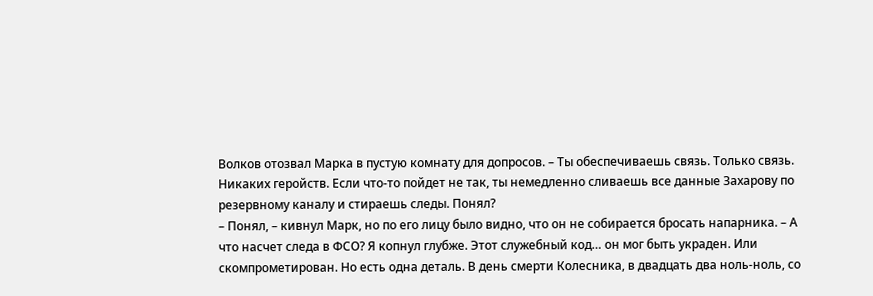Волков отозвал Марка в пустую комнату для допросов. – Ты обеспечиваешь связь. Только связь. Никаких геройств. Если что-то пойдет не так, ты немедленно сливаешь все данные Захарову по резервному каналу и стираешь следы. Понял?
– Понял, – кивнул Марк, но по его лицу было видно, что он не собирается бросать напарника. – А что насчет следа в ФСО? Я копнул глубже. Этот служебный код… он мог быть украден. Или скомпрометирован. Но есть одна деталь. В день смерти Колесника, в двадцать два ноль-ноль, со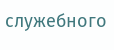служебного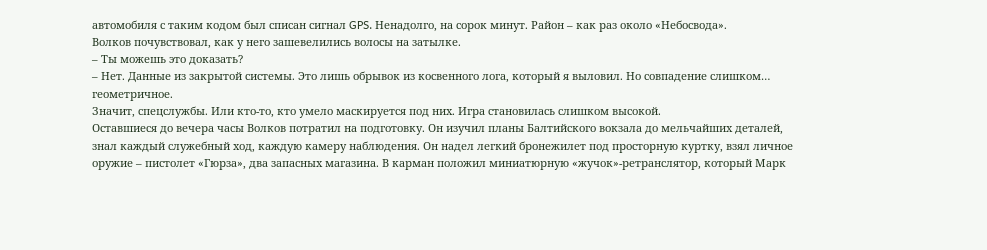автомобиля с таким кодом был списан сигнал GPS. Ненадолго, на сорок минут. Район – как раз около «Небосвода».
Волков почувствовал, как у него зашевелились волосы на затылке.
– Ты можешь это доказать?
– Нет. Данные из закрытой системы. Это лишь обрывок из косвенного лога, который я выловил. Но совпадение слишком… геометричное.
Значит, спецслужбы. Или кто-то, кто умело маскируется под них. Игра становилась слишком высокой.
Оставшиеся до вечера часы Волков потратил на подготовку. Он изучил планы Балтийского вокзала до мельчайших деталей, знал каждый служебный ход, каждую камеру наблюдения. Он надел легкий бронежилет под просторную куртку, взял личное оружие – пистолет «Гюрза», два запасных магазина. В карман положил миниатюрную «жучок»-ретранслятор, который Марк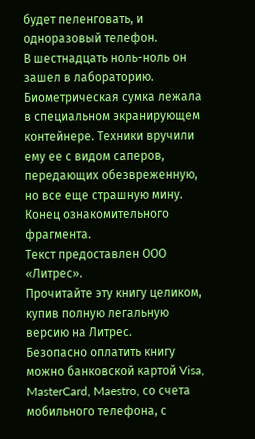будет пеленговать, и одноразовый телефон.
В шестнадцать ноль-ноль он зашел в лабораторию. Биометрическая сумка лежала в специальном экранирующем контейнере. Техники вручили ему ее с видом саперов, передающих обезвреженную, но все еще страшную мину.
Конец ознакомительного фрагмента.
Текст предоставлен ООО «Литрес».
Прочитайте эту книгу целиком, купив полную легальную версию на Литрес.
Безопасно оплатить книгу можно банковской картой Visa, MasterCard, Maestro, со счета мобильного телефона, с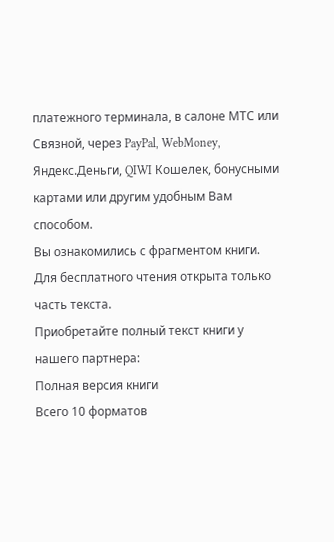платежного терминала, в салоне МТС или Связной, через PayPal, WebMoney, Яндекс.Деньги, QIWI Кошелек, бонусными картами или другим удобным Вам способом.
Вы ознакомились с фрагментом книги.
Для бесплатного чтения открыта только часть текста.
Приобретайте полный текст книги у нашего партнера:
Полная версия книги
Всего 10 форматов